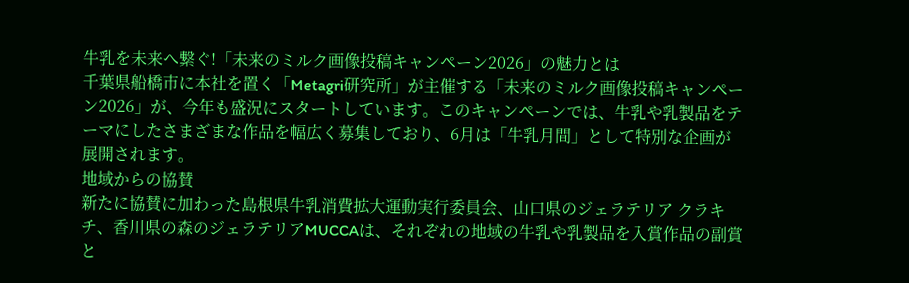牛乳を未来へ繋ぐ!「未来のミルク画像投稿キャンペーン2026」の魅力とは
千葉県船橋市に本社を置く「Metagri研究所」が主催する「未来のミルク画像投稿キャンペーン2026」が、今年も盛況にスタートしています。このキャンペーンでは、牛乳や乳製品をテーマにしたさまざまな作品を幅広く募集しており、6月は「牛乳月間」として特別な企画が展開されます。
地域からの協賛
新たに協賛に加わった島根県牛乳消費拡大運動実行委員会、山口県のジェラテリア クラキチ、香川県の森のジェラテリアMUCCAは、それぞれの地域の牛乳や乳製品を入賞作品の副賞と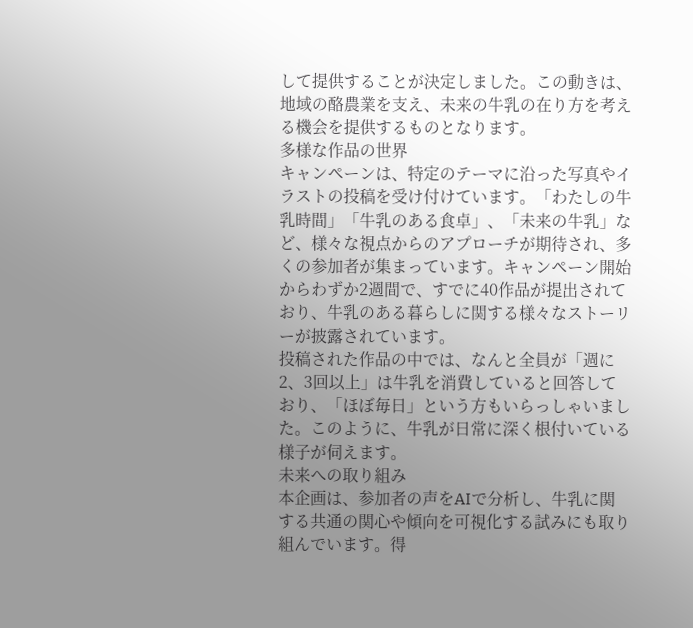して提供することが決定しました。この動きは、地域の酪農業を支え、未来の牛乳の在り方を考える機会を提供するものとなります。
多様な作品の世界
キャンペーンは、特定のテーマに沿った写真やイラストの投稿を受け付けています。「わたしの牛乳時間」「牛乳のある食卓」、「未来の牛乳」など、様々な視点からのアプローチが期待され、多くの参加者が集まっています。キャンペーン開始からわずか2週間で、すでに40作品が提出されており、牛乳のある暮らしに関する様々なストーリーが披露されています。
投稿された作品の中では、なんと全員が「週に2、3回以上」は牛乳を消費していると回答しており、「ほぼ毎日」という方もいらっしゃいました。このように、牛乳が日常に深く根付いている様子が伺えます。
未来への取り組み
本企画は、参加者の声をAIで分析し、牛乳に関する共通の関心や傾向を可視化する試みにも取り組んでいます。得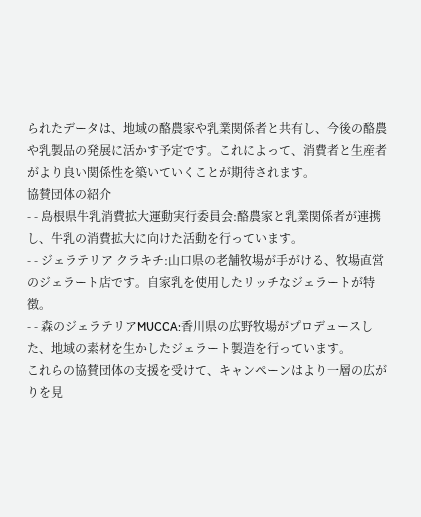られたデータは、地域の酪農家や乳業関係者と共有し、今後の酪農や乳製品の発展に活かす予定です。これによって、消費者と生産者がより良い関係性を築いていくことが期待されます。
協賛団体の紹介
- - 島根県牛乳消費拡大運動実行委員会:酪農家と乳業関係者が連携し、牛乳の消費拡大に向けた活動を行っています。
- - ジェラテリア クラキチ:山口県の老舗牧場が手がける、牧場直営のジェラート店です。自家乳を使用したリッチなジェラートが特徴。
- - 森のジェラテリアMUCCA:香川県の広野牧場がプロデュースした、地域の素材を生かしたジェラート製造を行っています。
これらの協賛団体の支援を受けて、キャンペーンはより一層の広がりを見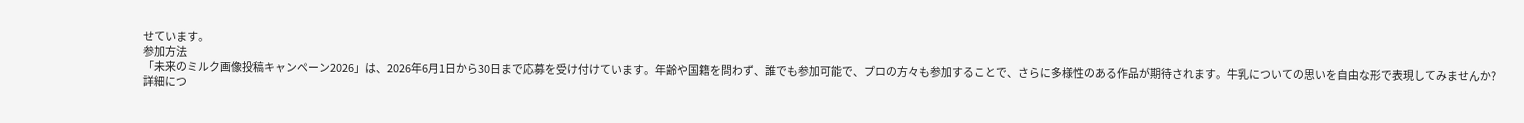せています。
参加方法
「未来のミルク画像投稿キャンペーン2026」は、2026年6月1日から30日まで応募を受け付けています。年齢や国籍を問わず、誰でも参加可能で、プロの方々も参加することで、さらに多様性のある作品が期待されます。牛乳についての思いを自由な形で表現してみませんか?
詳細につ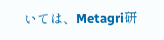いては、Metagri研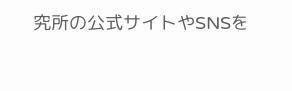究所の公式サイトやSNSを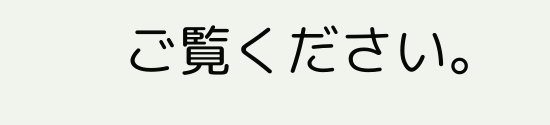ご覧ください。